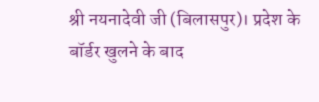श्री नयनादेवी जी (बिलासपुर)। प्रदेश के बॉर्डर खुलने के बाद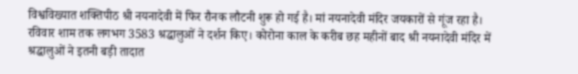विश्वविख्यात शक्तिपीठ श्री नयनादेवी में फिर रौनक लौटनी शुरू हो गई है। मां नयनादेवी मंदिर जयकारों से गूंज रहा है। रविवार शाम तक लगभग 3583 श्रद्धालुओं ने दर्शन किए। कोरोना काल के करीब छह महीनों बाद श्री नयनादेवी मंदिर में श्रद्धालुओं ने इतनी बड़ी तादात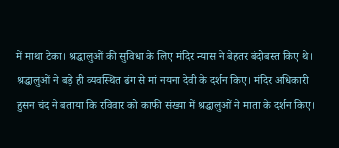में माथा टेका। श्रद्धालुओं की सुविधा के लिए मंदिर न्यास ने बेहतर बंदोबस्त किए थे। श्रद्धालुओं ने बड़े ही व्यवस्थित ढंग से मां नयना देवी के दर्शन किए। मंदिर अधिकारी हुसन चंद ने बताया कि रविवार को काफी संख्या में श्रद्धालुओं ने माता के दर्शन किए।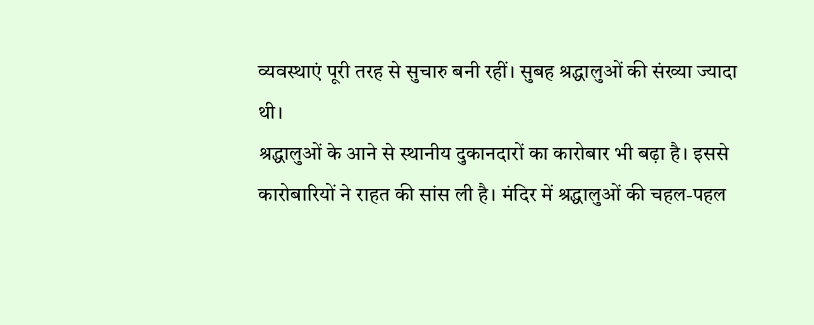व्यवस्थाएं पूरी तरह से सुचारु बनी रहीं। सुबह श्रद्धालुओं की संख्या ज्यादा थी।
श्रद्धालुओं के आने से स्थानीय दुकानदारों का कारोबार भी बढ़ा है। इससे कारोबारियों ने राहत की सांस ली है। मंदिर में श्रद्धालुओं की चहल-पहल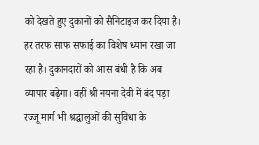को देखते हुए दुकानों को सैनिटाइज कर दिया है। हर तरफ साफ सफाई का विशेष ध्यान रखा जा रहा है। दुकानदारों को आस बंधी है कि अब व्यापार बढ़ेगा। वहीं श्री नयना देवी में बंद पड़ा रज्जू मार्ग भी श्रद्धालुओं की सुविधा के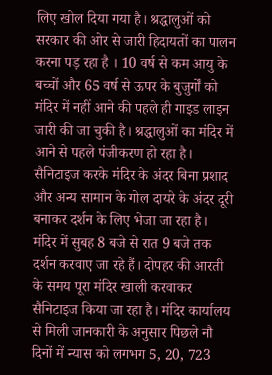लिए खोल दिया गया है। श्रद्धालुओं को सरकार की ओर से जारी हिदायतों का पालन करना पड़ रहा है । 10 वर्ष से कम आयु के बच्चों और 65 वर्ष से ऊपर के बुजुर्गों को मंदिर में नहीं आने की पहले ही गाइड लाइन जारी की जा चुकी है। श्रद्धालुओं का मंदिर में आने से पहले पंजीकरण हो रहा है। सैनिटाइज करके मंदिर के अंदर बिना प्रशाद और अन्य सामान के गोल दायरे के अंदर दूरी बनाकर दर्शन के लिए भेजा जा रहा है।
मंदिर में सुबह 8 बजे से रात 9 बजे तक दर्शन करवाए जा रहे हैं। दोपहर की आरती के समय पूरा मंदिर खाली करवाकर सैनिटाइज किया जा रहा है। मंदिर कार्यालय से मिली जानकारी के अनुसार पिछले नौ दिनों में न्यास को लगभग 5, 20, 723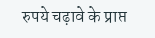रुपये चढ़ावे के प्राप्त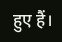हुए हैं।